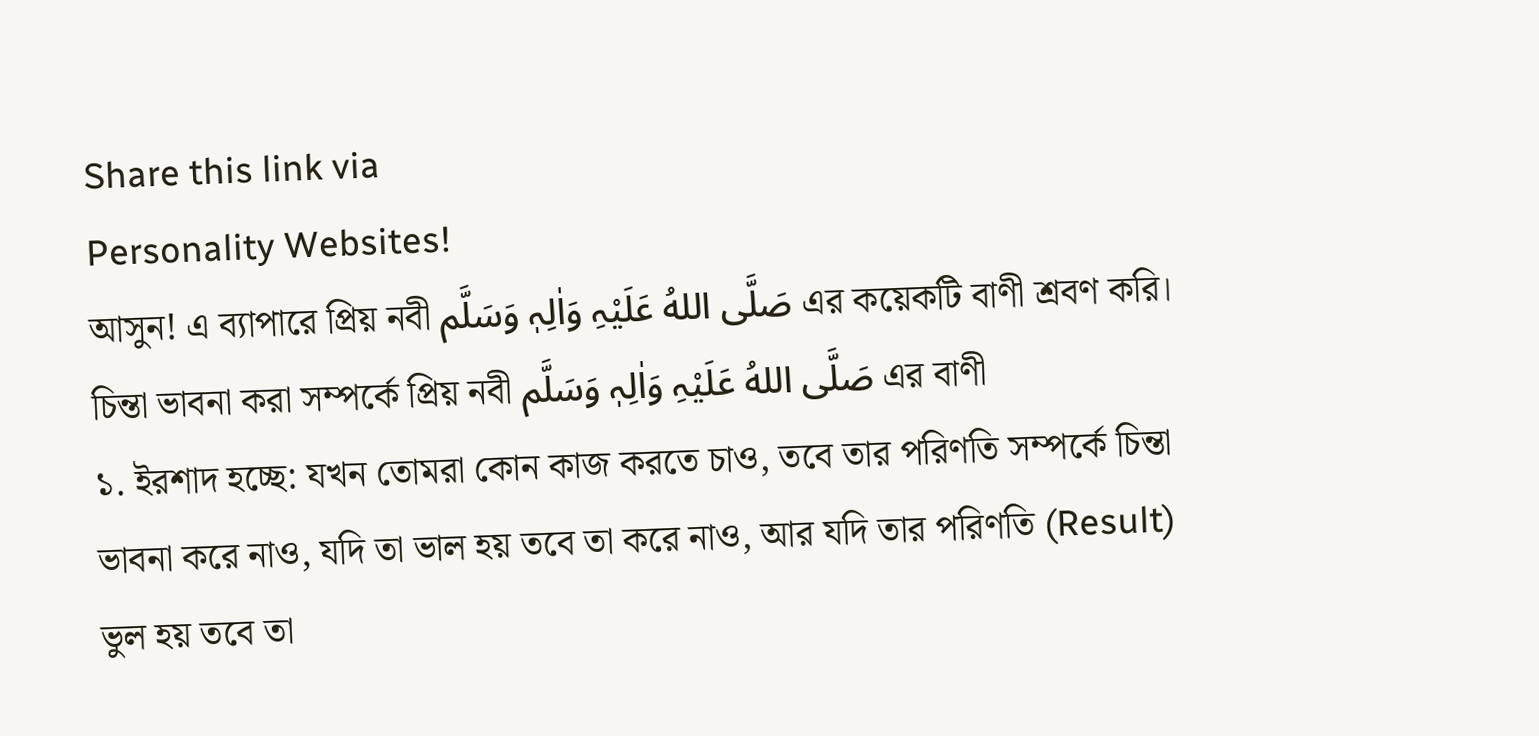Share this link via
Personality Websites!
আসুন! এ ব্যাপারে প্রিয় নবী صَلَّی اللهُ عَلَیْہِ وَاٰلِہٖ وَسَلَّم এর কয়েকটি বাণী শ্রবণ করি।
চিন্তা ভাবনা করা সম্পর্কে প্রিয় নবী صَلَّی اللهُ عَلَیْہِ وَاٰلِہٖ وَسَلَّم এর বাণী
১. ইরশাদ হচ্ছে: যখন তোমরা কোন কাজ করতে চাও, তবে তার পরিণতি সম্পর্কে চিন্তা ভাবনা করে নাও, যদি তা ভাল হয় তবে তা করে নাও, আর যদি তার পরিণতি (Result) ভুল হয় তবে তা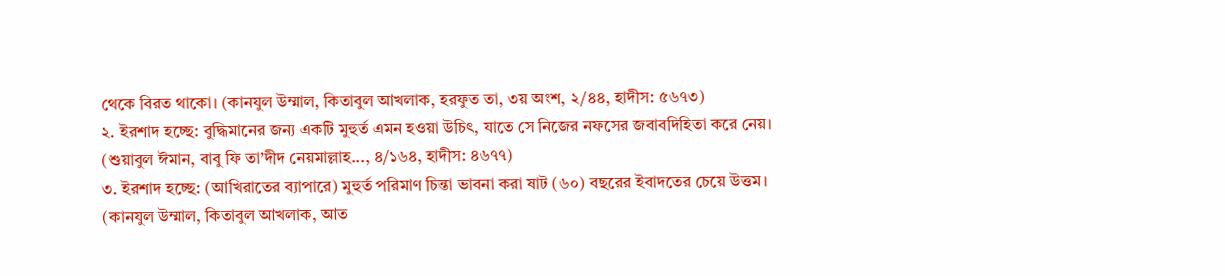থেকে বিরত থাকো। (কানযুল উম্মাল, কিতাবুল আখলাক, হরফুত তা, ৩য় অংশ, ২/৪৪, হাদীস: ৫৬৭৩)
২. ইরশাদ হচ্ছে: বুদ্ধিমানের জন্য একটি মুহুর্ত এমন হওয়া উচিৎ, যাতে সে নিজের নফসের জবাবদিহিতা করে নেয়। (শুয়াবুল ঈমান, বাবু ফি তা’দীদ নেয়মাল্লাহ..., ৪/১৬৪, হাদীস: ৪৬৭৭)
৩. ইরশাদ হচ্ছে: (আখিরাতের ব্যাপারে) মুহুর্ত পরিমাণ চিন্তা ভাবনা করা ষাট (৬০) বছরের ইবাদতের চেয়ে উত্তম।
(কানযুল উম্মাল, কিতাবুল আখলাক, আত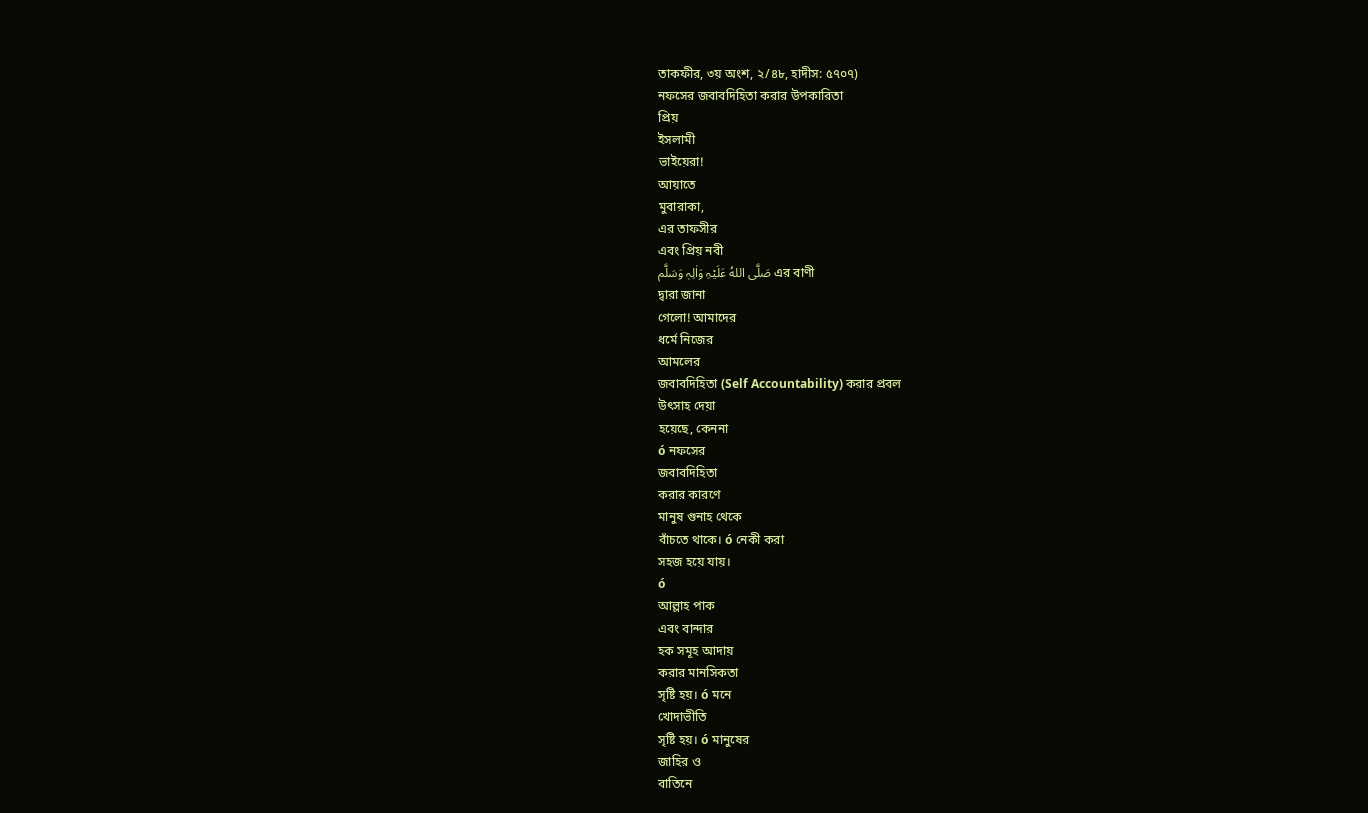তাকফীর, ৩য় অংশ, ২/৪৮, হাদীস: ৫৭০৭)
নফসের জবাবদিহিতা করার উপকারিতা
প্রিয়
ইসলামী
ভাইয়েরা!
আয়াতে
মুবারাকা,
এর তাফসীর
এবং প্রিয় নবী
صَلَّی اللهُ عَلَیْہِ وَاٰلِہٖ وَسَلَّم এর বাণী
দ্বারা জানা
গেলো! আমাদের
ধর্মে নিজের
আমলের
জবাবদিহিতা (Self Accountability) করার প্রবল
উৎসাহ দেয়া
হয়েছে, কেননা
ó নফসের
জবাবদিহিতা
করার কারণে
মানুষ গুনাহ থেকে
বাঁচতে থাকে। ó নেকী করা
সহজ হয়ে যায়।
ó
আল্লাহ পাক
এবং বান্দার
হক সমূহ আদায়
করার মানসিকতা
সৃষ্টি হয়। ó মনে
খোদাভীতি
সৃষ্টি হয়। ó মানুষের
জাহির ও
বাতিনে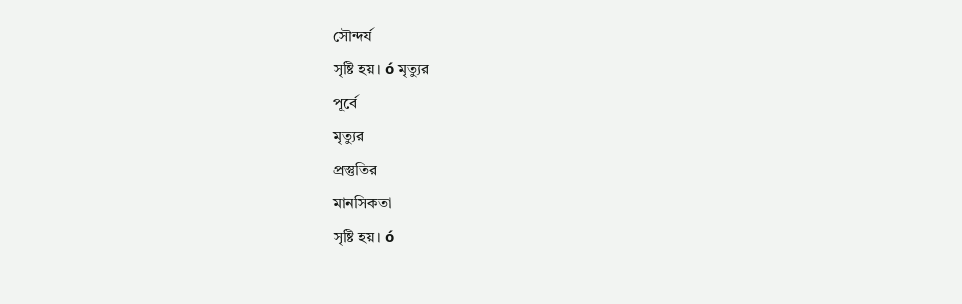সৌন্দর্য
সৃষ্টি হয়। ó মৃত্যুর
পূর্বে
মৃত্যুর
প্রস্তুতির
মানসিকতা
সৃষ্টি হয়। ó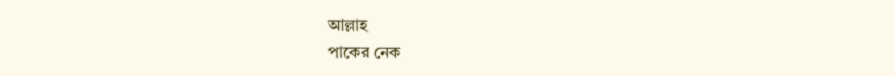আল্লাহ
পাকের নেক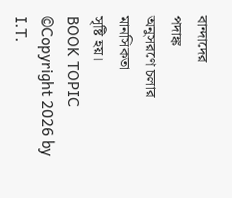বান্দাদের
পদাঙ্ক
অনুসরণে চলার
মানসিকতা
সৃষ্টি হয়।
BOOK TOPIC
©Copyright 2026 by I.T.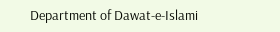Department of Dawat-e-Islami